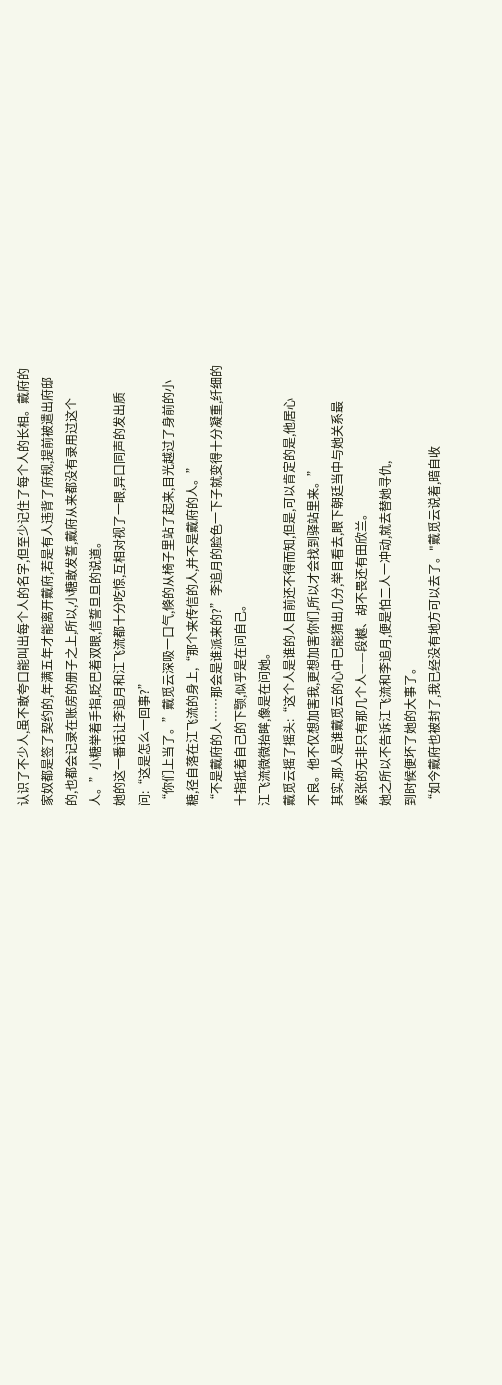认识了不少人,虽不敢夸口能叫出每个人的名字,但至少记住了每个人的长相。戴府的
家奴都是签了契约的,年满五年才能离开戴府,若是有人违背了府规,提前被遣出府邸
的,也都会记录在账房的册子之上,所以,小糖敢发誓,戴府从来都没有录用过这个
人。”小糖举着手指,眨巴着双眼,信誓旦旦的说道。
她的这一番话让李追月和江飞流都十分吃惊,互相对视了一眼,异口同声的发出质
问:“这是怎么一回事?”
“你们上当了。”戴觅云深吸一口气,倏的从椅子里站了起来,目光越过了身前的小
糖,径自落在江飞流的身上,“那个来传信的人,并不是戴府的人。”
“不是戴府的人……那会是谁派来的?”李追月的脸色一下子就变得十分凝重,纤细的
十指抵着自己的下颚,似乎是在问自己。
江飞流微微抬眸,像是在问她。
戴觅云摇了摇头:“这个人是谁的人目前还不得而知,但是,可以肯定的是,他居心
不良。他不仅想加害我,更想加害你们,所以才会找到驿站里来。”
其实,那人是谁戴觅云的心中已能猜出几分,举目看去,眼下朝廷当中与她关系最
紧张的无非只有那几个人——段樾、胡不畏还有田欣兰。
她之所以不告诉江飞流和李追月,便是怕二人一冲动,就去替她寻仇,
到时候便坏了她的大事了。
“如今戴府也被封了,我已经没有地方可以去了。"戴觅云说着,暗自收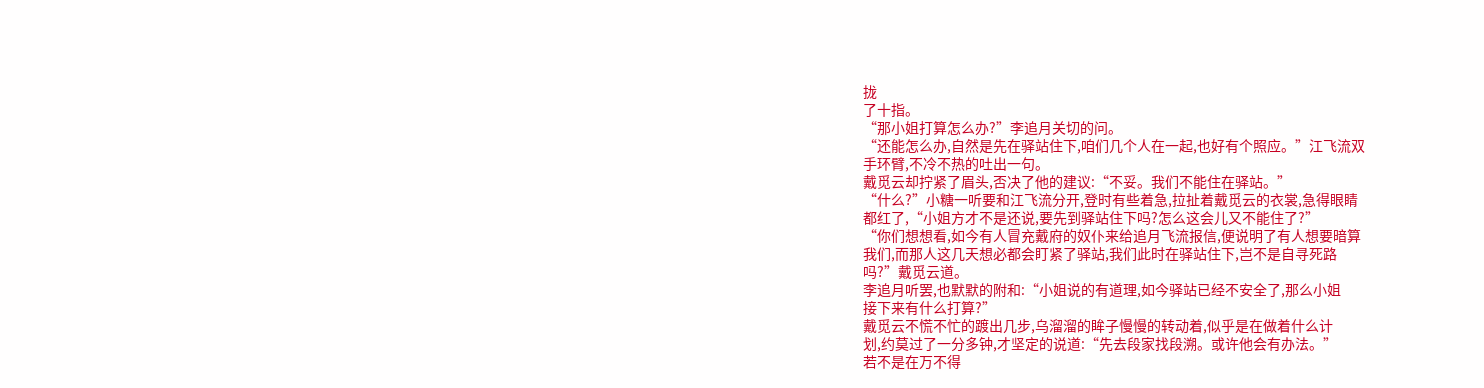拢
了十指。
“那小姐打算怎么办?”李追月关切的问。
“还能怎么办,自然是先在驿站住下,咱们几个人在一起,也好有个照应。”江飞流双
手环臂,不冷不热的吐出一句。
戴觅云却拧紧了眉头,否决了他的建议:“不妥。我们不能住在驿站。”
“什么?”小糖一听要和江飞流分开,登时有些着急,拉扯着戴觅云的衣裳,急得眼睛
都红了,“小姐方才不是还说,要先到驿站住下吗?怎么这会儿又不能住了?”
“你们想想看,如今有人冒充戴府的奴仆来给追月飞流报信,便说明了有人想要暗算
我们,而那人这几天想必都会盯紧了驿站,我们此时在驿站住下,岂不是自寻死路
吗?”戴觅云道。
李追月听罢,也默默的附和:“小姐说的有道理,如今驿站已经不安全了,那么小姐
接下来有什么打算?”
戴觅云不慌不忙的踱出几步,乌溜溜的眸子慢慢的转动着,似乎是在做着什么计
划,约莫过了一分多钟,才坚定的说道:“先去段家找段溯。或许他会有办法。”
若不是在万不得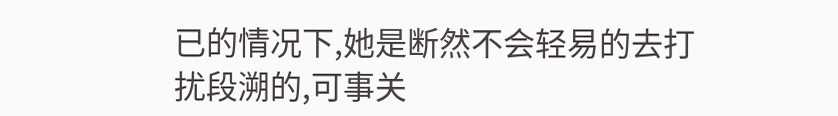已的情况下,她是断然不会轻易的去打扰段溯的,可事关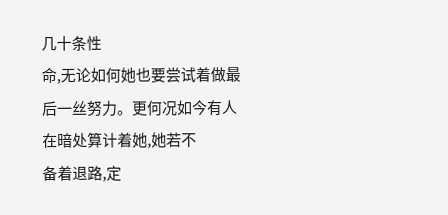几十条性
命,无论如何她也要尝试着做最后一丝努力。更何况如今有人在暗处算计着她,她若不
备着退路,定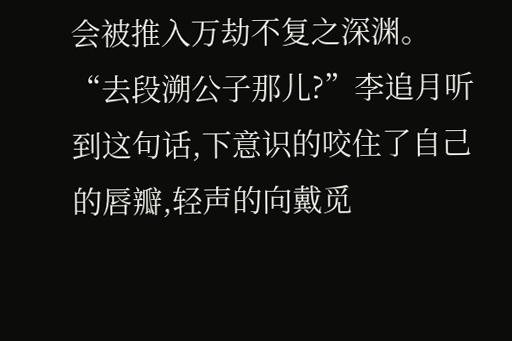会被推入万劫不复之深渊。
“去段溯公子那儿?”李追月听到这句话,下意识的咬住了自己的唇瓣,轻声的向戴觅